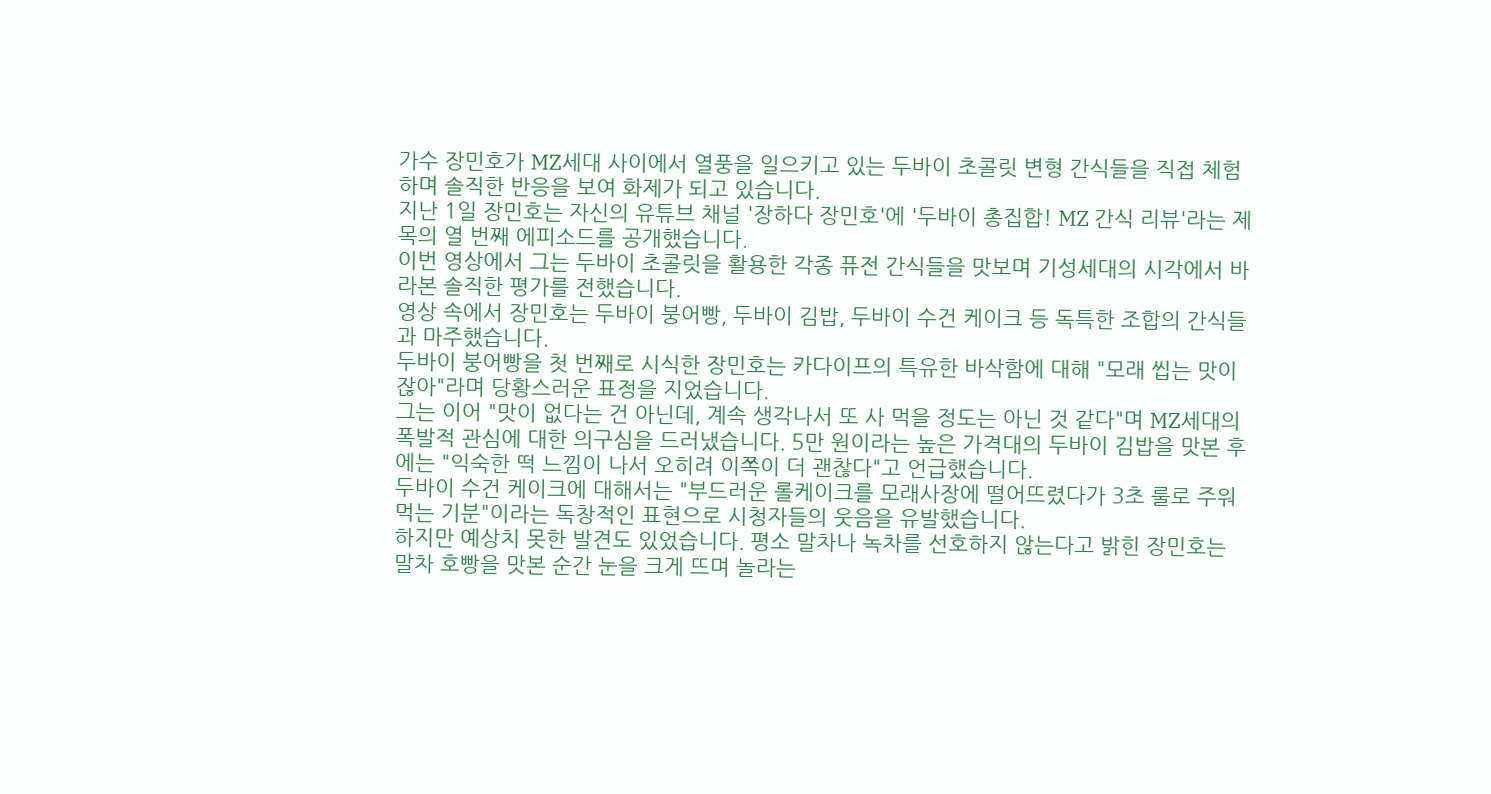가수 장민호가 MZ세대 사이에서 열풍을 일으키고 있는 두바이 초콜릿 변형 간식들을 직접 체험하며 솔직한 반응을 보여 화제가 되고 있습니다.
지난 1일 장민호는 자신의 유튜브 채널 '장하다 장민호'에 '두바이 총집합! MZ 간식 리뷰'라는 제목의 열 번째 에피소드를 공개했습니다.
이번 영상에서 그는 두바이 초콜릿을 활용한 각종 퓨전 간식들을 맛보며 기성세대의 시각에서 바라본 솔직한 평가를 전했습니다.
영상 속에서 장민호는 두바이 붕어빵, 두바이 김밥, 두바이 수건 케이크 등 독특한 조합의 간식들과 마주했습니다.
두바이 붕어빵을 첫 번째로 시식한 장민호는 카다이프의 특유한 바삭함에 대해 "모래 씹는 맛이잖아"라며 당황스러운 표정을 지었습니다.
그는 이어 "맛이 없다는 건 아닌데, 계속 생각나서 또 사 먹을 정도는 아닌 것 같다"며 MZ세대의 폭발적 관심에 대한 의구심을 드러냈습니다. 5만 원이라는 높은 가격대의 두바이 김밥을 맛본 후에는 "익숙한 떡 느낌이 나서 오히려 이쪽이 더 괜찮다"고 언급했습니다.
두바이 수건 케이크에 대해서는 "부드러운 롤케이크를 모래사장에 떨어뜨렸다가 3초 룰로 주워 먹는 기분"이라는 독창적인 표현으로 시청자들의 웃음을 유발했습니다.
하지만 예상치 못한 발견도 있었습니다. 평소 말차나 녹차를 선호하지 않는다고 밝힌 장민호는 말차 호빵을 맛본 순간 눈을 크게 뜨며 놀라는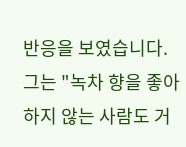반응을 보였습니다.
그는 "녹차 향을 좋아하지 않는 사람도 거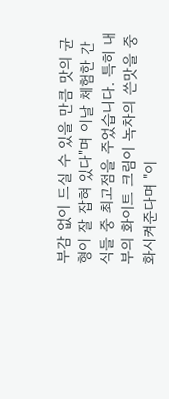부감 없이 드실 수 있을 만큼 맛의 균형이 잘 잡혀 있다"며 이날 체험한 간식들 중 최고점을 주었습니다. 특히 내부의 화이트 크림이 녹차의 쓴맛을 중화시켜준다며 "이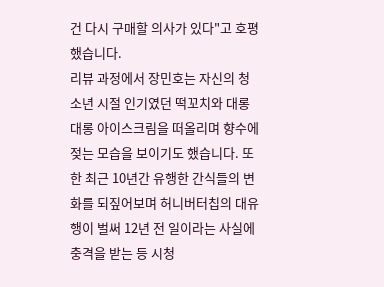건 다시 구매할 의사가 있다"고 호평했습니다.
리뷰 과정에서 장민호는 자신의 청소년 시절 인기였던 떡꼬치와 대롱대롱 아이스크림을 떠올리며 향수에 젖는 모습을 보이기도 했습니다. 또한 최근 10년간 유행한 간식들의 변화를 되짚어보며 허니버터칩의 대유행이 벌써 12년 전 일이라는 사실에 충격을 받는 등 시청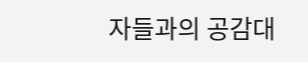자들과의 공감대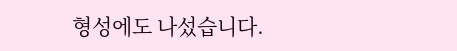형성에도 나섰습니다.